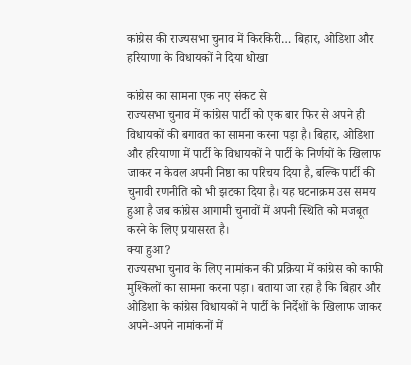कांग्रेस की राज्यसभा चुनाव में किरकिरी… बिहार, ओडिशा और हरियाणा के विधायकों ने दिया धोखा

कांग्रेस का सामना एक नए संकट से
राज्यसभा चुनाव में कांग्रेस पार्टी को एक बार फिर से अपने ही विधायकों की बगावत का सामना करना पड़ा है। बिहार, ओडिशा और हरियाणा में पार्टी के विधायकों ने पार्टी के निर्णयों के खिलाफ जाकर न केवल अपनी निष्ठा का परिचय दिया है, बल्कि पार्टी की चुनावी रणनीति को भी झटका दिया है। यह घटनाक्रम उस समय हुआ है जब कांग्रेस आगामी चुनावों में अपनी स्थिति को मजबूत करने के लिए प्रयासरत है।
क्या हुआ?
राज्यसभा चुनाव के लिए नामांकन की प्रक्रिया में कांग्रेस को काफी मुश्किलों का सामना करना पड़ा। बताया जा रहा है कि बिहार और ओडिशा के कांग्रेस विधायकों ने पार्टी के निर्देशों के खिलाफ जाकर अपने-अपने नामांकनों में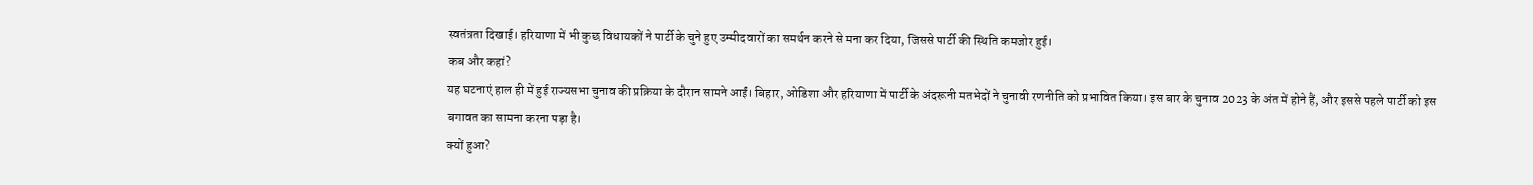स्वतंत्रता दिखाई। हरियाणा में भी कुछ विधायकों ने पार्टी के चुने हुए उम्मीदवारों का समर्थन करने से मना कर दिया, जिससे पार्टी की स्थिति कमजोर हुई।
कब और कहां?
यह घटनाएं हाल ही में हुई राज्यसभा चुनाव की प्रक्रिया के दौरान सामने आईं। बिहार, ओडिशा और हरियाणा में पार्टी के अंदरूनी मतभेदों ने चुनावी रणनीति को प्रभावित किया। इस बार के चुनाव 2023 के अंत में होने हैं, और इससे पहले पार्टी को इस बगावत का सामना करना पड़ा है।
क्यों हुआ?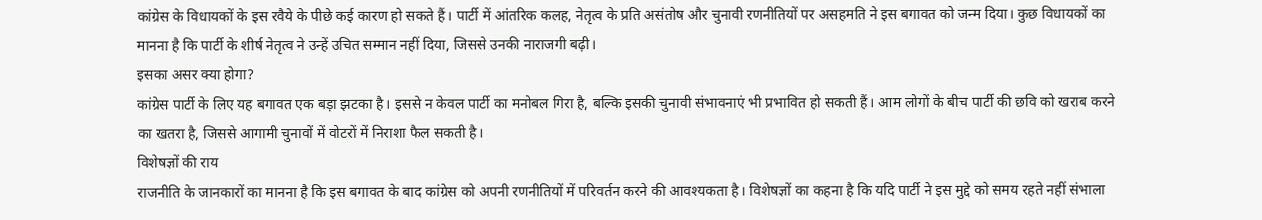कांग्रेस के विधायकों के इस रवैये के पीछे कई कारण हो सकते हैं। पार्टी में आंतरिक कलह, नेतृत्व के प्रति असंतोष और चुनावी रणनीतियों पर असहमति ने इस बगावत को जन्म दिया। कुछ विधायकों का मानना है कि पार्टी के शीर्ष नेतृत्व ने उन्हें उचित सम्मान नहीं दिया, जिससे उनकी नाराजगी बढ़ी।
इसका असर क्या होगा?
कांग्रेस पार्टी के लिए यह बगावत एक बड़ा झटका है। इससे न केवल पार्टी का मनोबल गिरा है, बल्कि इसकी चुनावी संभावनाएं भी प्रभावित हो सकती हैं। आम लोगों के बीच पार्टी की छवि को खराब करने का खतरा है, जिससे आगामी चुनावों में वोटरों में निराशा फैल सकती है।
विशेषज्ञों की राय
राजनीति के जानकारों का मानना है कि इस बगावत के बाद कांग्रेस को अपनी रणनीतियों में परिवर्तन करने की आवश्यकता है। विशेषज्ञों का कहना है कि यदि पार्टी ने इस मुद्दे को समय रहते नहीं संभाला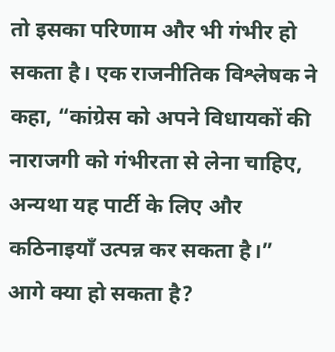तो इसका परिणाम और भी गंभीर हो सकता है। एक राजनीतिक विश्लेषक ने कहा, “कांग्रेस को अपने विधायकों की नाराजगी को गंभीरता से लेना चाहिए, अन्यथा यह पार्टी के लिए और कठिनाइयाँ उत्पन्न कर सकता है।”
आगे क्या हो सकता है?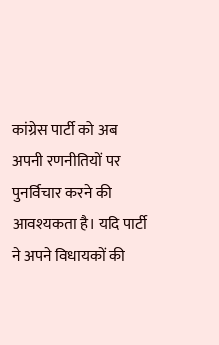कांग्रेस पार्टी को अब अपनी रणनीतियों पर पुनर्विचार करने की आवश्यकता है। यदि पार्टी ने अपने विधायकों की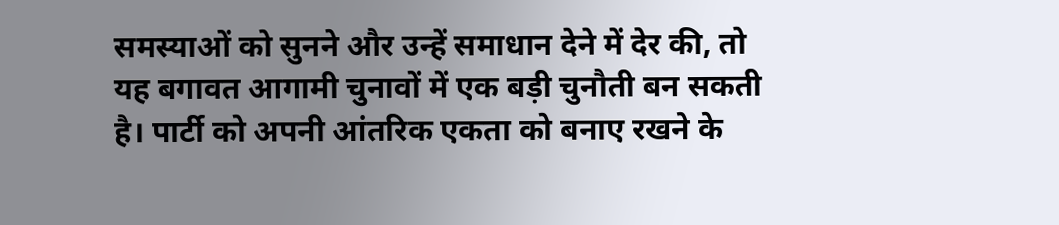समस्याओं को सुनने और उन्हें समाधान देने में देर की, तो यह बगावत आगामी चुनावों में एक बड़ी चुनौती बन सकती है। पार्टी को अपनी आंतरिक एकता को बनाए रखने के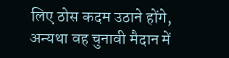लिए ठोस कदम उठाने होंगे, अन्यथा वह चुनावी मैदान में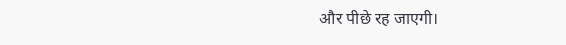और पीछे रह जाएगी।